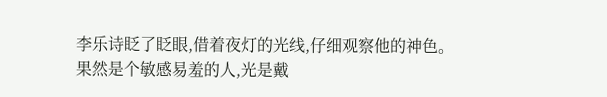李乐诗眨了眨眼,借着夜灯的光线,仔细观察他的神色。
果然是个敏感易羞的人,光是戴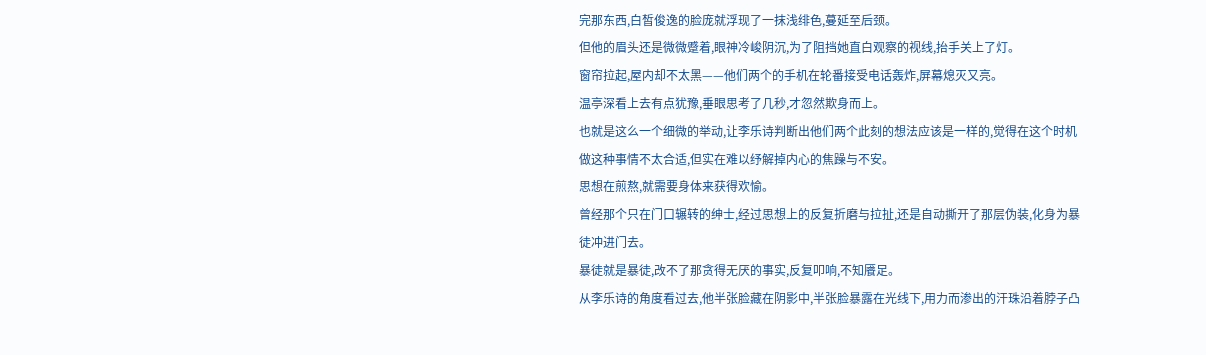完那东西,白皙俊逸的脸庞就浮现了一抹浅绯色,蔓延至后颈。
但他的眉头还是微微蹙着,眼神冷峻阴沉,为了阻挡她直白观察的视线,抬手关上了灯。
窗帘拉起,屋内却不太黑——他们两个的手机在轮番接受电话轰炸,屏幕熄灭又亮。
温亭深看上去有点犹豫,垂眼思考了几秒,才忽然欺身而上。
也就是这么一个细微的举动,让李乐诗判断出他们两个此刻的想法应该是一样的,觉得在这个时机做这种事情不太合适,但实在难以纾解掉内心的焦躁与不安。
思想在煎熬,就需要身体来获得欢愉。
曾经那个只在门口辗转的绅士,经过思想上的反复折磨与拉扯,还是自动撕开了那层伪装,化身为暴徒冲进门去。
暴徒就是暴徒,改不了那贪得无厌的事实,反复叩响,不知餍足。
从李乐诗的角度看过去,他半张脸藏在阴影中,半张脸暴露在光线下,用力而渗出的汗珠沿着脖子凸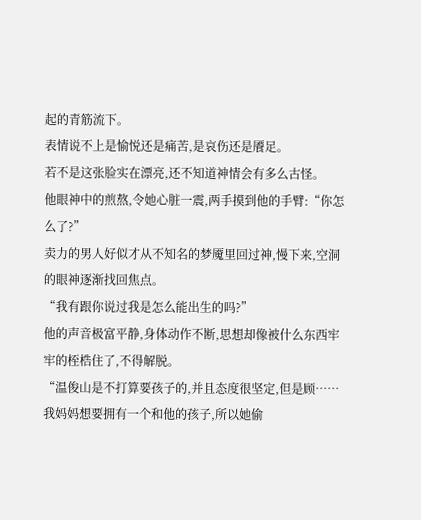起的青筋流下。
表情说不上是愉悦还是痛苦,是哀伤还是餍足。
若不是这张脸实在漂亮,还不知道神情会有多么古怪。
他眼神中的煎熬,令她心脏一震,两手摸到他的手臂:“你怎么了?”
卖力的男人好似才从不知名的梦魇里回过神,慢下来,空洞的眼神逐渐找回焦点。
“我有跟你说过我是怎么能出生的吗?”
他的声音极富平静,身体动作不断,思想却像被什么东西牢牢的桎梏住了,不得解脱。
“温俊山是不打算要孩子的,并且态度很坚定,但是顾……我妈妈想要拥有一个和他的孩子,所以她偷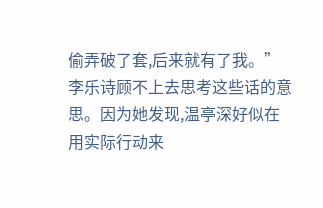偷弄破了套,后来就有了我。”
李乐诗顾不上去思考这些话的意思。因为她发现,温亭深好似在用实际行动来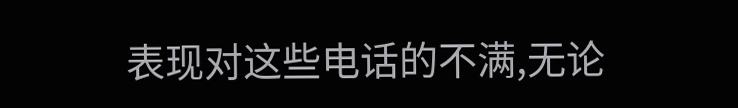表现对这些电话的不满,无论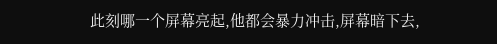此刻哪一个屏幕亮起,他都会暴力冲击,屏幕暗下去,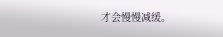才会慢慢减缓。